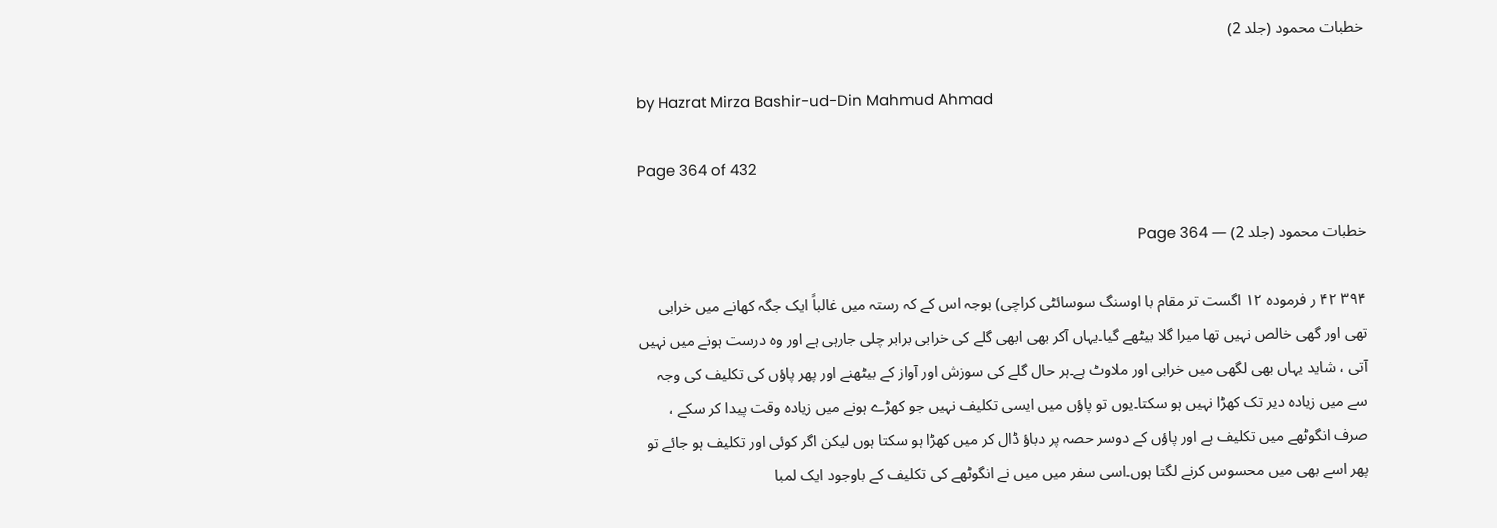خطبات محمود (جلد 2)

by Hazrat Mirza Bashir-ud-Din Mahmud Ahmad

Page 364 of 432

خطبات محمود (جلد 2) — Page 364

۳۹۴ ۴۲ ر فرموده ۱۲ اگست تر مقام با اوسنگ سوسائٹی کراچی) بوجہ اس کے کہ رستہ میں غالباً ایک جگہ کھانے میں خرابی تھی اور گھی خالص نہیں تھا میرا گلا بیٹھے گیا۔یہاں آکر بھی ابھی گلے کی خرابی برابر چلی جارہی ہے اور وہ درست ہونے میں نہیں آتی ، شاید یہاں بھی لگھی میں خرابی اور ملاوٹ ہے۔ہر حال گلے کی سوزش اور آواز کے بیٹھنے اور پھر پاؤں کی تکلیف کی وجہ سے میں زیادہ دیر تک کھڑا نہیں ہو سکتا۔یوں تو پاؤں میں ایسی تکلیف نہیں جو کھڑے ہونے میں زیادہ وقت پیدا کر سکے ، صرف انگوٹھے میں تکلیف ہے اور پاؤں کے دوسر حصہ پر دباؤ ڈال کر میں کھڑا ہو سکتا ہوں لیکن اگر کوئی اور تکلیف ہو جائے تو پھر اسے بھی میں محسوس کرنے لگتا ہوں۔اسی سفر میں میں نے انگوٹھے کی تکلیف کے باوجود ایک لمبا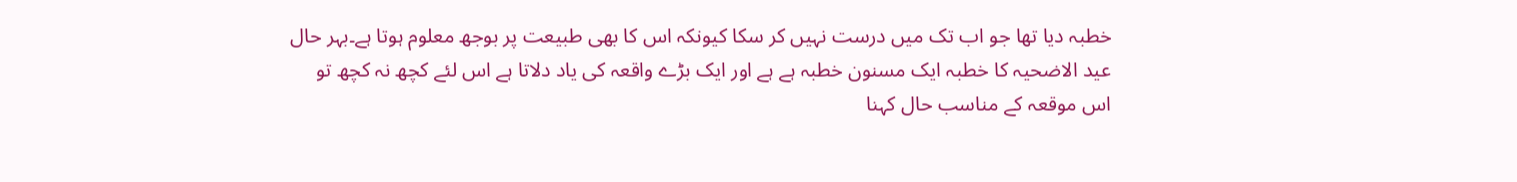خطبہ دیا تھا جو اب تک میں درست نہیں کر سکا کیونکہ اس کا بھی طبیعت پر بوجھ معلوم ہوتا ہے۔بہر حال عید الاضحیہ کا خطبہ ایک مسنون خطبہ ہے ہے اور ایک بڑے واقعہ کی یاد دلاتا ہے اس لئے کچھ نہ کچھ تو اس موقعہ کے مناسب حال کہنا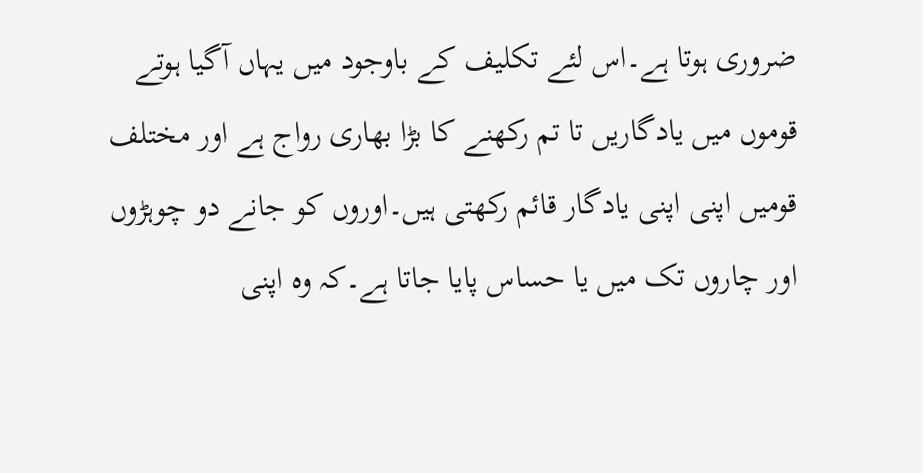ضروری ہوتا ہے۔اس لئے تکلیف کے باوجود میں یہاں آگیا ہوتے قوموں میں یادگاریں تا تم رکھنے کا بڑا بھاری رواج ہے اور مختلف قومیں اپنی اپنی یادگار قائم رکھتی ہیں۔اوروں کو جانے دو چوہڑوں اور چاروں تک میں یا حساس پایا جاتا ہے۔کہ وہ اپنی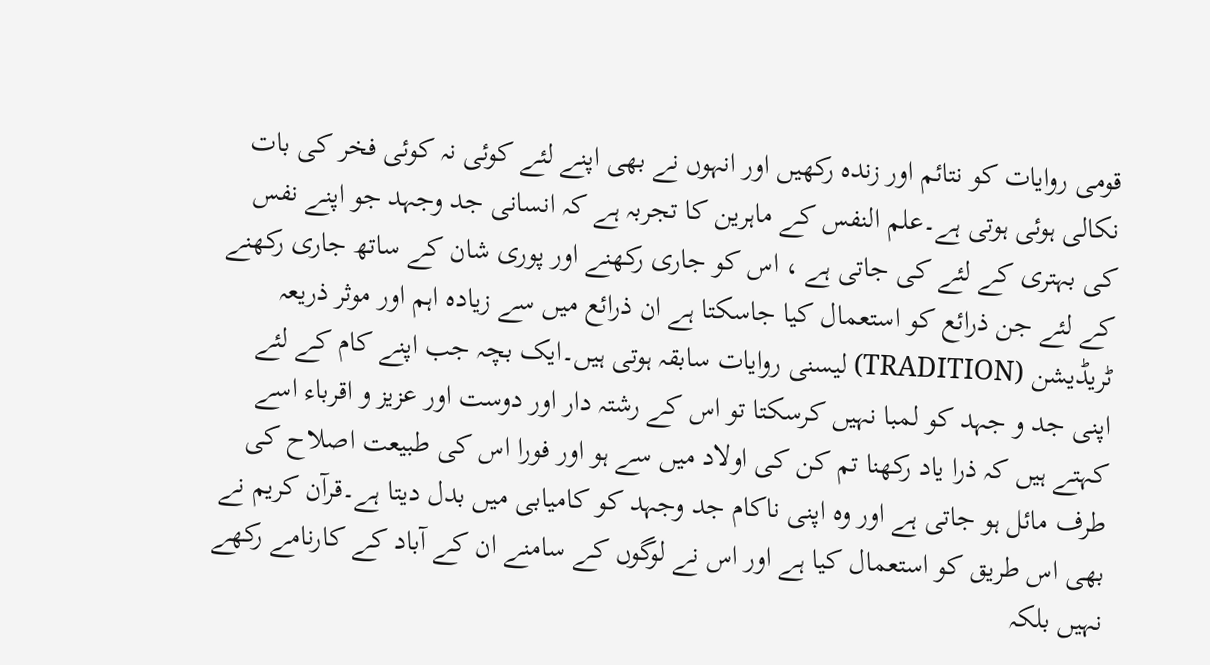قومی روایات کو نتائم اور زندہ رکھیں اور انہوں نے بھی اپنے لئے کوئی نہ کوئی فخر کی بات نکالی ہوئی ہوتی ہے۔علم النفس کے ماہرین کا تجربہ ہے کہ انسانی جد وجہد جو اپنے نفس کی بہتری کے لئے کی جاتی ہے ، اس کو جاری رکھنے اور پوری شان کے ساتھ جاری رکھنے کے لئے جن ذرائع کو استعمال کیا جاسکتا ہے ان ذرائع میں سے زیادہ اہم اور موثر ذریعہ ٹریڈیشن (TRADITION) لیسنی روایات سابقہ ہوتی ہیں۔ایک بچہ جب اپنے کام کے لئے اپنی جد و جہد کو لمبا نہیں کرسکتا تو اس کے رشتہ دار اور دوست اور عزیز و اقرباء اسے کہتے ہیں کہ ذرا یاد رکھنا تم کن کی اولاد میں سے ہو اور فورا اس کی طبیعت اصلاح کی طرف مائل ہو جاتی ہے اور وہ اپنی ناکام جد وجہد کو کامیابی میں بدل دیتا ہے۔قرآن کریم نے بھی اس طریق کو استعمال کیا ہے اور اس نے لوگوں کے سامنے ان کے آباد کے کارنامے رکھے نہیں بلکہ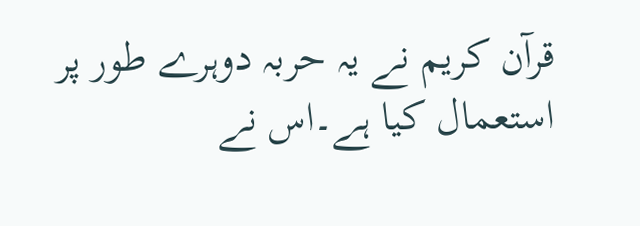قرآن کریم نے یہ حربہ دوہرے طور پر استعمال کیا ہے۔اس نے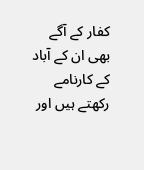کفار کے آگے بھی ان کے آباد کے کارنامے رکھتے ہیں اور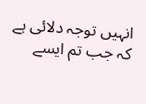انہیں توجہ دلائی ہے کہ جب تم ایسے